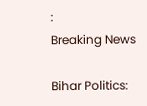:
Breaking News

Bihar Politics: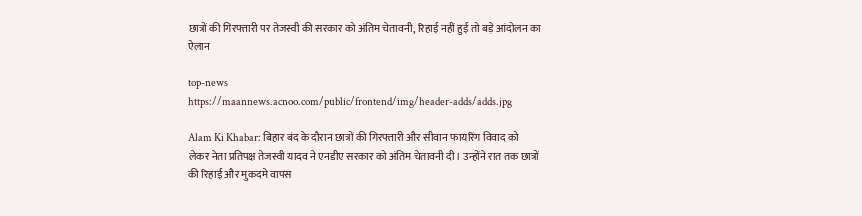छात्रों की गिरफ्तारी पर तेजस्वी की सरकार को अंतिम चेतावनी, रिहाई नहीं हुई तो बड़े आंदोलन का ऐलान

top-news
https://maannews.acnoo.com/public/frontend/img/header-adds/adds.jpg

Alam Ki Khabar: बिहार बंद के दौरान छात्रों की गिरफ्तारी और सीवान फायरिंग विवाद को लेकर नेता प्रतिपक्ष तेजस्वी यादव ने एनडीए सरकार को अंतिम चेतावनी दी। उन्होंने रात तक छात्रों की रिहाई और मुकदमे वापस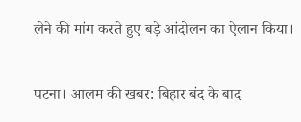लेने की मांग करते हुए बड़े आंदोलन का ऐलान किया।

पटना। आलम की खबर: बिहार बंद के बाद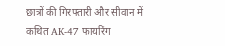छात्रों की गिरफ्तारी और सीवान में कथित AK-47 फायरिंग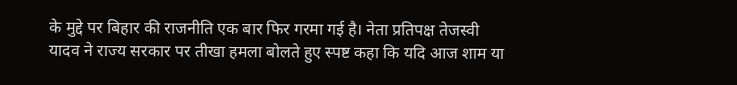के मुद्दे पर बिहार की राजनीति एक बार फिर गरमा गई है। नेता प्रतिपक्ष तेजस्वी यादव ने राज्य सरकार पर तीखा हमला बोलते हुए स्पष्ट कहा कि यदि आज शाम या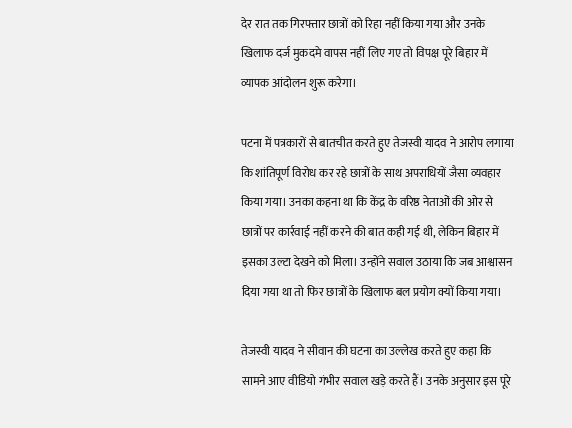देर रात तक गिरफ्तार छात्रों को रिहा नहीं किया गया और उनके खिलाफ दर्ज मुकदमे वापस नहीं लिए गए तो विपक्ष पूरे बिहार में व्यापक आंदोलन शुरू करेगा।

पटना में पत्रकारों से बातचीत करते हुए तेजस्वी यादव ने आरोप लगाया कि शांतिपूर्ण विरोध कर रहे छात्रों के साथ अपराधियों जैसा व्यवहार किया गया। उनका कहना था कि केंद्र के वरिष्ठ नेताओं की ओर से छात्रों पर कार्रवाई नहीं करने की बात कही गई थी, लेकिन बिहार में इसका उल्टा देखने को मिला। उन्होंने सवाल उठाया कि जब आश्वासन दिया गया था तो फिर छात्रों के खिलाफ बल प्रयोग क्यों किया गया।

तेजस्वी यादव ने सीवान की घटना का उल्लेख करते हुए कहा कि सामने आए वीडियो गंभीर सवाल खड़े करते हैं। उनके अनुसार इस पूरे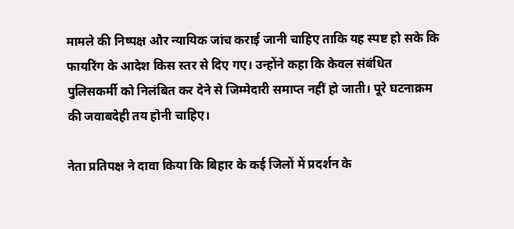मामले की निष्पक्ष और न्यायिक जांच कराई जानी चाहिए ताकि यह स्पष्ट हो सके कि फायरिंग के आदेश किस स्तर से दिए गए। उन्होंने कहा कि केवल संबंधित पुलिसकर्मी को निलंबित कर देने से जिम्मेदारी समाप्त नहीं हो जाती। पूरे घटनाक्रम की जवाबदेही तय होनी चाहिए।

नेता प्रतिपक्ष ने दावा किया कि बिहार के कई जिलों में प्रदर्शन के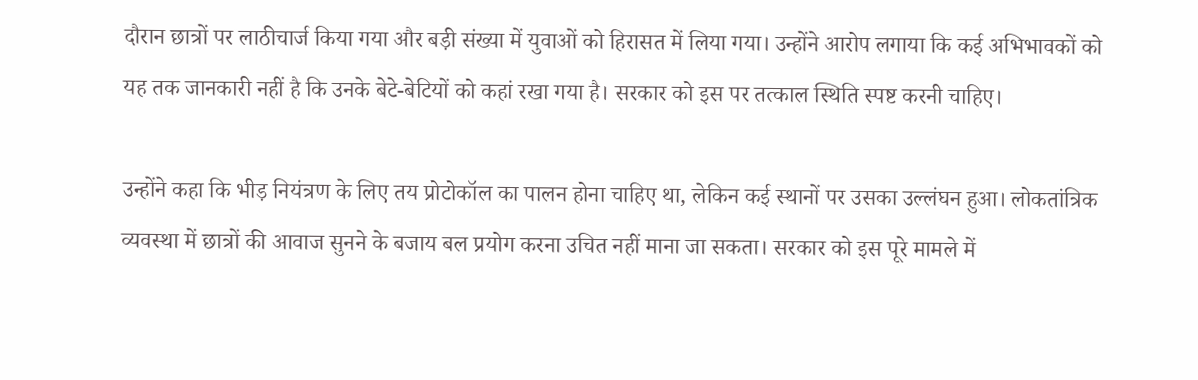दौरान छात्रों पर लाठीचार्ज किया गया और बड़ी संख्या में युवाओं को हिरासत में लिया गया। उन्होंने आरोप लगाया कि कई अभिभावकों को यह तक जानकारी नहीं है कि उनके बेटे-बेटियों को कहां रखा गया है। सरकार को इस पर तत्काल स्थिति स्पष्ट करनी चाहिए।

उन्होंने कहा कि भीड़ नियंत्रण के लिए तय प्रोटोकॉल का पालन होना चाहिए था, लेकिन कई स्थानों पर उसका उल्लंघन हुआ। लोकतांत्रिक व्यवस्था में छात्रों की आवाज सुनने के बजाय बल प्रयोग करना उचित नहीं माना जा सकता। सरकार को इस पूरे मामले में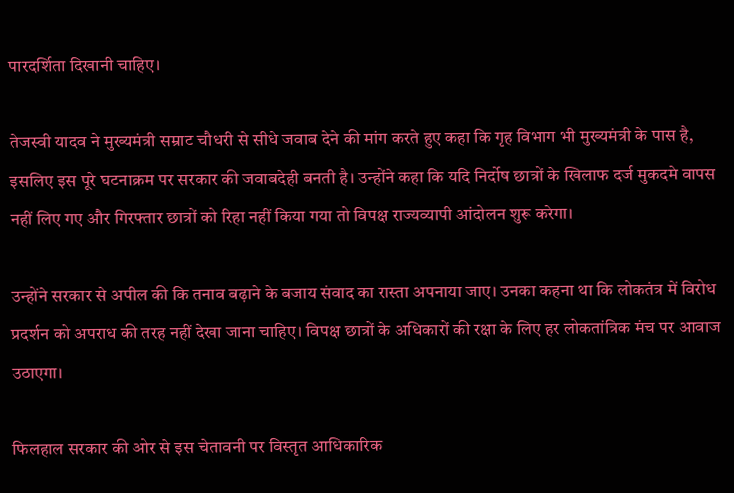पारदर्शिता दिखानी चाहिए।

तेजस्वी यादव ने मुख्यमंत्री सम्राट चौधरी से सीधे जवाब देने की मांग करते हुए कहा कि गृह विभाग भी मुख्यमंत्री के पास है, इसलिए इस पूरे घटनाक्रम पर सरकार की जवाबदेही बनती है। उन्होंने कहा कि यदि निर्दोष छात्रों के खिलाफ दर्ज मुकदमे वापस नहीं लिए गए और गिरफ्तार छात्रों को रिहा नहीं किया गया तो विपक्ष राज्यव्यापी आंदोलन शुरू करेगा।

उन्होंने सरकार से अपील की कि तनाव बढ़ाने के बजाय संवाद का रास्ता अपनाया जाए। उनका कहना था कि लोकतंत्र में विरोध प्रदर्शन को अपराध की तरह नहीं देखा जाना चाहिए। विपक्ष छात्रों के अधिकारों की रक्षा के लिए हर लोकतांत्रिक मंच पर आवाज उठाएगा।

फिलहाल सरकार की ओर से इस चेतावनी पर विस्तृत आधिकारिक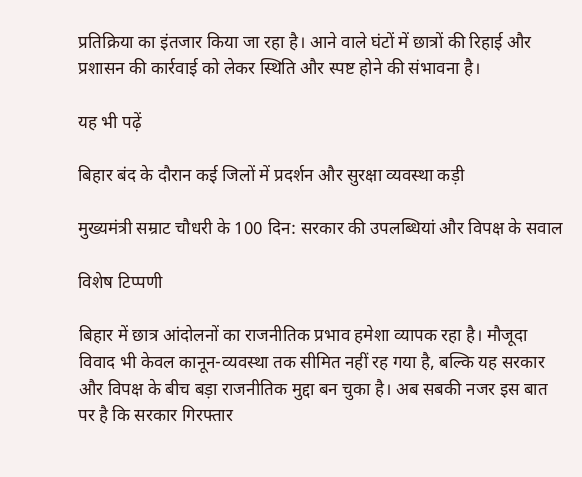प्रतिक्रिया का इंतजार किया जा रहा है। आने वाले घंटों में छात्रों की रिहाई और प्रशासन की कार्रवाई को लेकर स्थिति और स्पष्ट होने की संभावना है।

यह भी पढ़ें

बिहार बंद के दौरान कई जिलों में प्रदर्शन और सुरक्षा व्यवस्था कड़ी

मुख्यमंत्री सम्राट चौधरी के 100 दिन: सरकार की उपलब्धियां और विपक्ष के सवाल

विशेष टिप्पणी

बिहार में छात्र आंदोलनों का राजनीतिक प्रभाव हमेशा व्यापक रहा है। मौजूदा विवाद भी केवल कानून-व्यवस्था तक सीमित नहीं रह गया है, बल्कि यह सरकार और विपक्ष के बीच बड़ा राजनीतिक मुद्दा बन चुका है। अब सबकी नजर इस बात पर है कि सरकार गिरफ्तार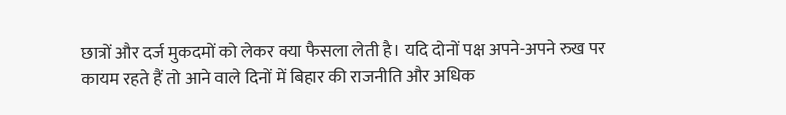छात्रों और दर्ज मुकदमों को लेकर क्या फैसला लेती है। यदि दोनों पक्ष अपने-अपने रुख पर कायम रहते हैं तो आने वाले दिनों में बिहार की राजनीति और अधिक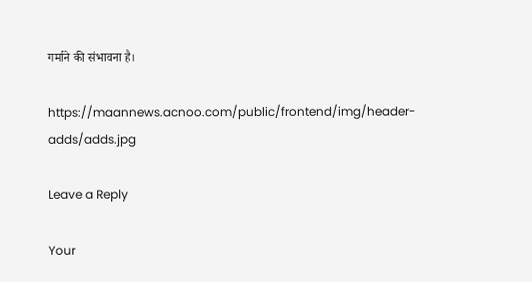गर्माने की संभावना है।

https://maannews.acnoo.com/public/frontend/img/header-adds/adds.jpg

Leave a Reply

Your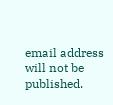email address will not be published.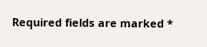Required fields are marked *